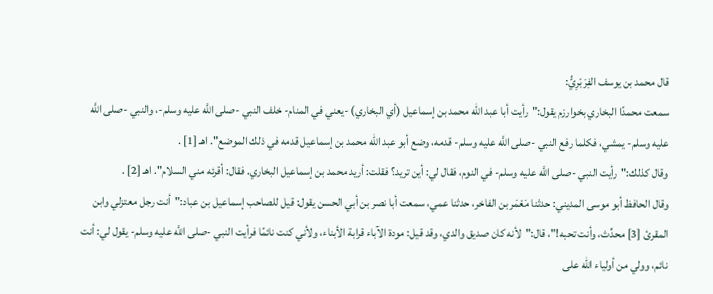قال محمد بن يوسف الفِرَبْرِيُّ:
سمعت محمدًا البخاري بخوارزم يقول:"رأيت أبا عبد الله محمد بن إسماعيل (أي البخاري) -يعني في المنام- خلف النبي -صلى اللَّه عليه وسلم-، والنبي -صلى اللَّه عليه وسلم- يمشي، فكلما رفع النبي -صلى اللَّه عليه وسلم- قدمه، وضع أبو عبد الله محمد بن إسماعيل قدمه في ذلك الموضع". اهـ [1] .
وقال كذلك:"رأيت النبي -صلى اللَّه عليه وسلم- في النوم، فقال لي: أين تريد؟ فقلت: أريد محمد بن إسماعيل البخاري. فقال: أقرئه مني السلام". اهـ [2] .
وقال الحافظ أبو موسى المديني: حدثنا مَعْمَر بن الفاخر، حدثنا عمي، سمعت أبا نصر بن أبي الحسن يقول: قيل للصاحب إسماعيل بن عباد:"أنت رجل معتزلي وابن المقرئ [3] محدِّث، وأنت تحبه!"، قال:"لأنه كان صديق والدي، وقد قيل: مودة الآباء قرابة الأبناء، ولأني كنت نائمًا فرأيت النبي -صلى اللَّه عليه وسلم- يقول لي: أنت نائم، وولي من أولياء الله على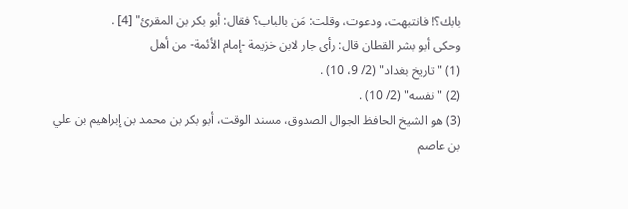بابك؟! فانتبهت، ودعوت، وقلت: مَن بالباب؟ فقال: أبو بكر بن المقرئ" [4] .
وحكى أبو بشر القطان قال: رأى جار لابن خزيمة -إمام الأئمة- من أهل
(1) "تاريخ بغداد" (2/ 9، 10) .
(2) "نفسه" (2/ 10) .
(3) هو الشيخ الحافظ الجوال الصدوق، مسند الوقت، أبو بكر بن محمد بن إبراهيم بن علي بن عاصم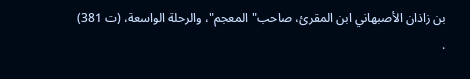بن زاذان الأصبهاني ابن المقرئ، صاحب"المعجم"، والرحلة الواسعة، (ت 381) .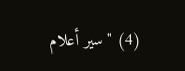(4) "سير أعلام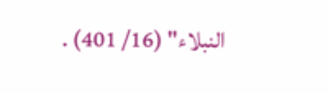النبلاء" (16/ 401) .